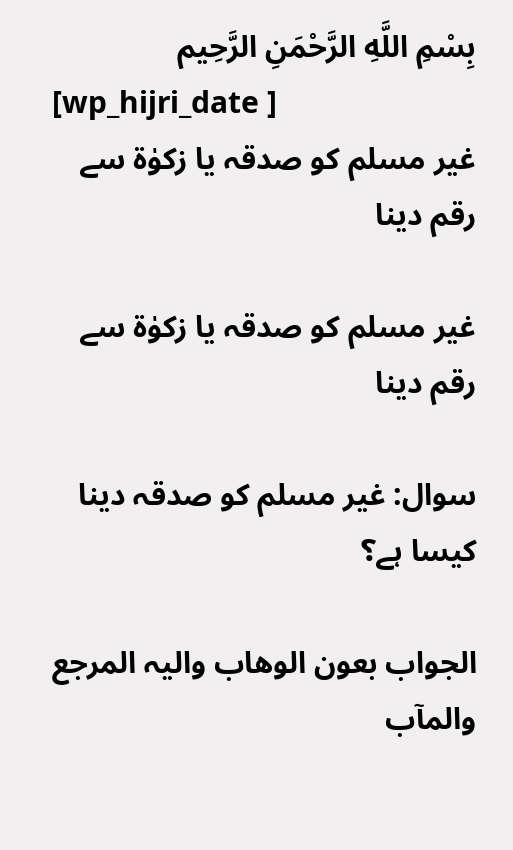بِسْمِ اللَّهِ الرَّحْمَنِ الرَّحِيم
[wp_hijri_date ]
غیر مسلم کو صدقہ یا زکوٰۃ سے رقم دینا

غیر مسلم کو صدقہ یا زکوٰۃ سے رقم دینا

سوال: غیر مسلم کو صدقہ دینا کیسا ہے؟

الجواب بعون الوھاب والیہ المرجع والمآب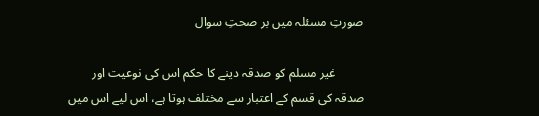صورتِ مسئلہ میں بر صحتِ سوال

         غیر مسلم کو صدقہ دینے کا حکم اس کی نوعیت اور صدقہ کی قسم کے اعتبار سے مختلف ہوتا ہے، اس لیے اس میں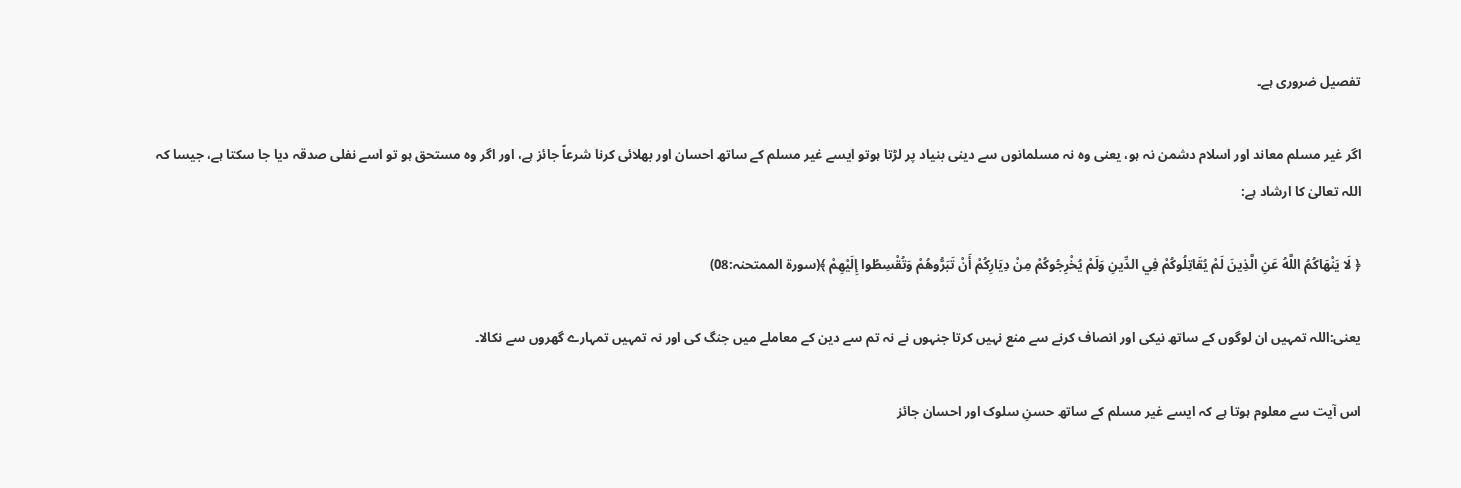تفصیل ضروری ہے۔

اگر غیر مسلم معاند اور اسلام دشمن نہ ہو، یعنی وہ نہ مسلمانوں سے دینی بنیاد پر لڑتا ہوتو ایسے غیر مسلم کے ساتھ احسان اور بھلائی کرنا شرعاً جائز ہے، اور اگر وہ مستحق ہو تو اسے نفلی صدقہ دیا جا سکتا ہے، جیسا کہ اللہ تعالیٰ کا ارشاد ہے:

﴿ لَا يَنْهَاكُمُ اللَّهُ عَنِ الَّذِينَ لَمْ يُقَاتِلُوكُمْ فِي الدِّينِ وَلَمْ يُخْرِجُوكُمْ مِنْ دِيَارِكُمْ أَنْ تَبَرُّوهُمْ وَتُقْسِطُوا إِلَيْهِمْ ﴾(سورۃ الممتحنہ:08)

یعنی:اللہ تمہیں ان لوگوں کے ساتھ نیکی اور انصاف کرنے سے منع نہیں کرتا جنہوں نے نہ تم سے دین کے معاملے میں جنگ کی اور نہ تمہیں تمہارے گھروں سے نکالا۔

اس آیت سے معلوم ہوتا ہے کہ ایسے غیر مسلم کے ساتھ حسنِ سلوک اور احسان جائز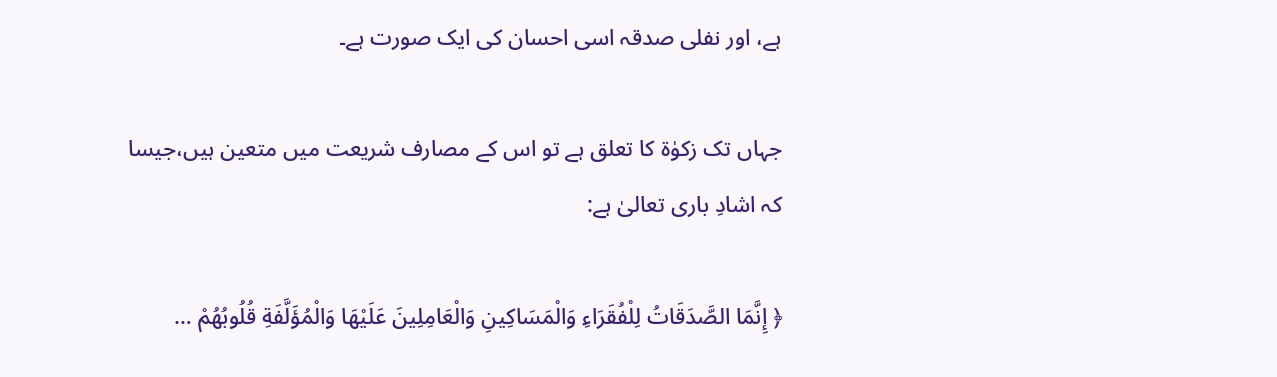ہے، اور نفلی صدقہ اسی احسان کی ایک صورت ہے۔

جہاں تک زکوٰۃ کا تعلق ہے تو اس کے مصارف شریعت میں متعین ہیں،جیسا کہ اشادِ باری تعالیٰ ہے:

﴿ إِنَّمَا الصَّدَقَاتُ لِلْفُقَرَاءِ وَالْمَسَاكِينِ وَالْعَامِلِينَ عَلَيْهَا وَالْمُؤَلَّفَةِ قُلُوبُهُمْ …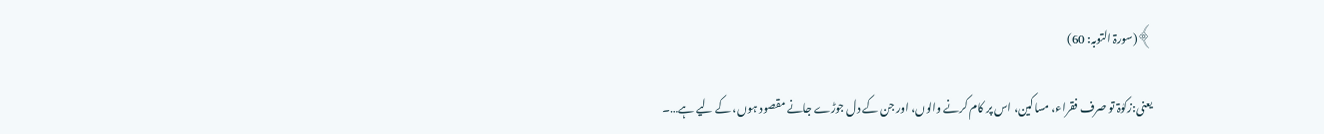﴾(سورۃ التوبہ: 60)

یعنی:زکوٰۃ تو صرف فقراء، مساکین، اس پر کام کرنے والوں، اور جن کے دل جوڑے جانے مقصود ہوں، کے لیے ہے…۔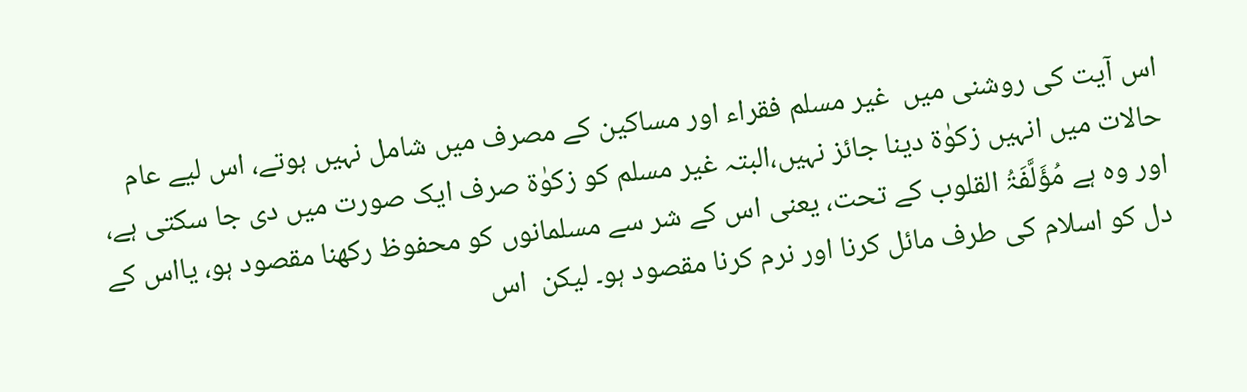اس آیت کی روشنی میں  غیر مسلم فقراء اور مساکین کے مصرف میں شامل نہیں ہوتے، اس لیے عام حالات میں انہیں زکوٰۃ دینا جائز نہیں،البتہ غیر مسلم کو زکوٰۃ صرف ایک صورت میں دی جا سکتی ہے، اور وہ ہے مُؤَلَّفَۃُ القلوب کے تحت، یعنی اس کے شر سے مسلمانوں کو محفوظ رکھنا مقصود ہو، یااس کے دل کو اسلام کی طرف مائل کرنا اور نرم کرنا مقصود ہو۔ لیکن  اس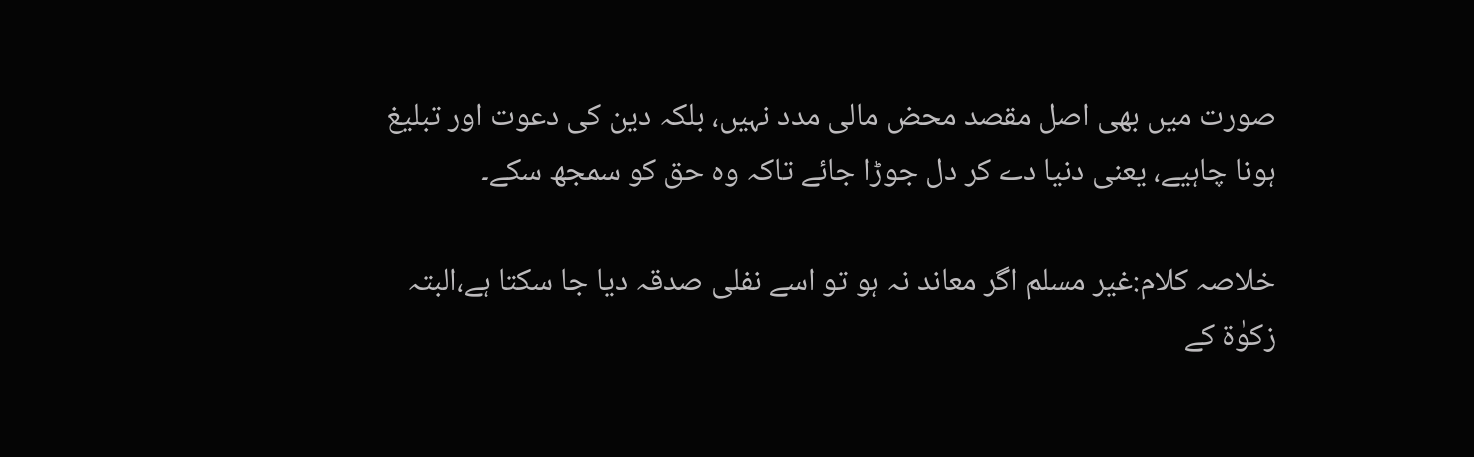صورت میں بھی اصل مقصد محض مالی مدد نہیں، بلکہ دین کی دعوت اور تبلیغ ہونا چاہیے، یعنی دنیا دے کر دل جوڑا جائے تاکہ وہ حق کو سمجھ سکے۔

خلاصہ کلام:غیر مسلم اگر معاند نہ ہو تو اسے نفلی صدقہ دیا جا سکتا ہے،البتہ زکوٰۃ کے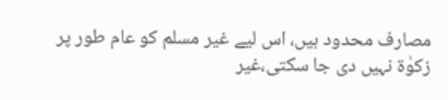مصارف محدود ہیں، اس لیے غیر مسلم کو عام طور پر زکوٰۃ نہیں دی جا سکتی،غیر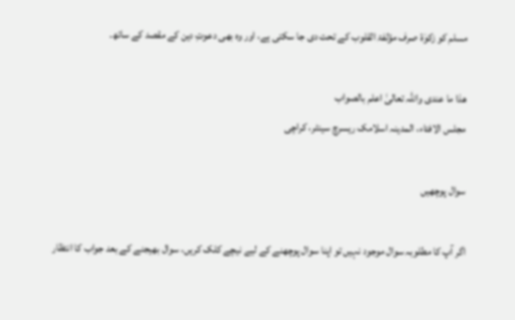مسلم کو زکوٰۃ صرف مؤلفۃ القلوب کے تحت دی جا سکتی ہے، اور وہ بھی دعوتِ دین کے مقصد کے ساتھ۔

ھذا ما عندی واللہ تعالیٰ اعلم بالصواب
مجلس الافتاء، المدینہ اسلامک ریسرچ سینٹر، کراچی

سوال پوچھیں

اگر آپ کا مطلوبہ سوال موجود نہیں تو اپنا سوال پوچھنے کے لیے نیچے کلک کریں، سوال بھیجنے کے بعد جواب کا انتظار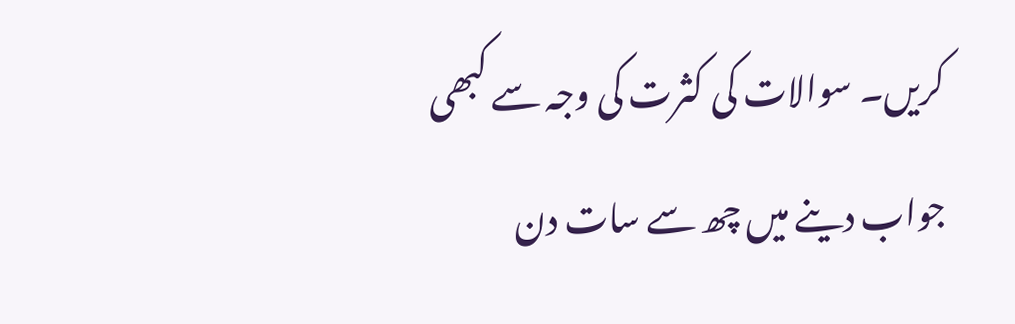کریں۔ سوالات کی کثرت کی وجہ سے کبھی جواب دینے میں چھ سے سات دن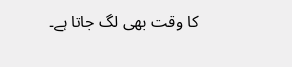کا وقت بھی لگ جاتا ہے۔